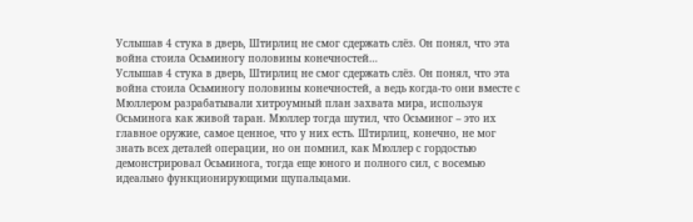Услышав 4 стука в дверь, Штирлиц не смог сдержать слёз. Он понял, что эта война стоила Осьминогу половины конечностей…
Услышав 4 стука в дверь, Штирлиц не смог сдержать слёз. Он понял, что эта война стоила Осьминогу половины конечностей, а ведь когда-то они вместе с Мюллером разрабатывали хитроумный план захвата мира, используя Осьминога как живой таран. Мюллер тогда шутил, что Осьминог – это их главное оружие, самое ценное, что у них есть. Штирлиц, конечно, не мог знать всех деталей операции, но он помнил, как Мюллер с гордостью демонстрировал Осьминога, тогда еще юного и полного сил, с восемью идеально функционирующими щупальцами.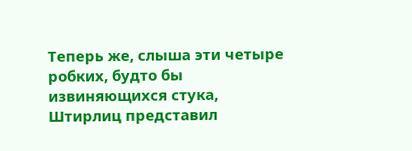Теперь же, слыша эти четыре робких, будто бы извиняющихся стука, Штирлиц представил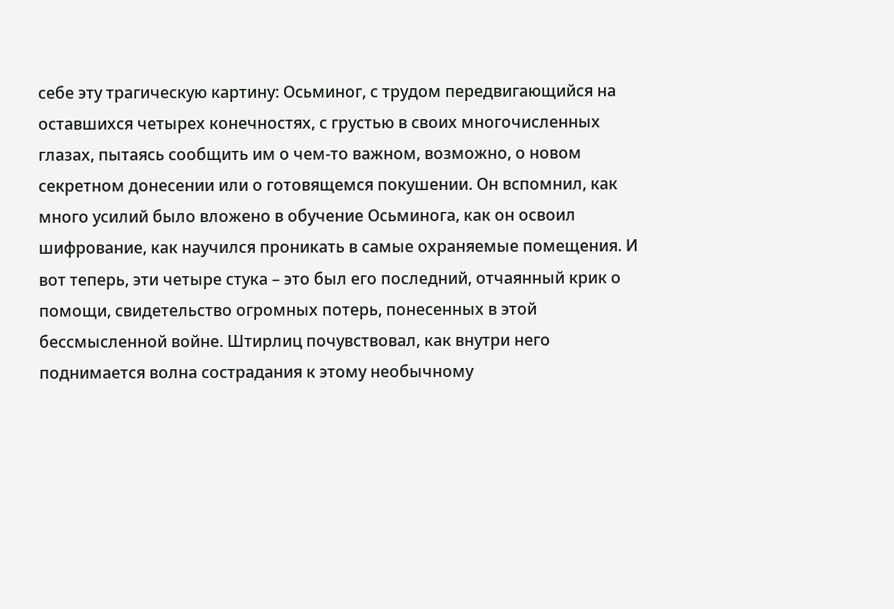себе эту трагическую картину: Осьминог, с трудом передвигающийся на оставшихся четырех конечностях, с грустью в своих многочисленных глазах, пытаясь сообщить им о чем-то важном, возможно, о новом секретном донесении или о готовящемся покушении. Он вспомнил, как много усилий было вложено в обучение Осьминога, как он освоил шифрование, как научился проникать в самые охраняемые помещения. И вот теперь, эти четыре стука – это был его последний, отчаянный крик о помощи, свидетельство огромных потерь, понесенных в этой бессмысленной войне. Штирлиц почувствовал, как внутри него поднимается волна сострадания к этому необычному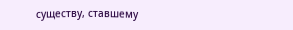существу, ставшему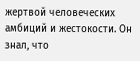жертвой человеческих амбиций и жестокости. Он знал, что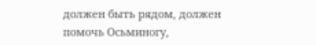должен быть рядом, должен помочь Осьминогу,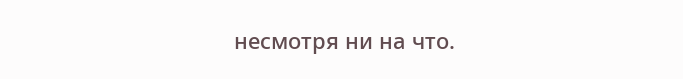несмотря ни на что.